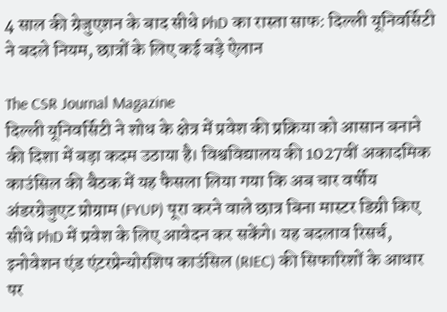4 साल की ग्रेजुएशन के बाद सीधे PhD का रास्ता साफ: दिल्ली यूनिवर्सिटी ने बदले नियम, छात्रों के लिए कई बड़े ऐलान

The CSR Journal Magazine
दिल्ली यूनिवर्सिटी ने शोध के क्षेत्र में प्रवेश की प्रक्रिया को आसान बनाने की दिशा में बड़ा कदम उठाया है। विश्वविद्यालय की 1027वीं अकादमिक काउंसिल की बैठक में यह फैसला लिया गया कि अब चार वर्षीय अंडरग्रेजुएट प्रोग्राम (FYUP) पूरा करने वाले छात्र बिना मास्टर डिग्री किए सीधे PhD में प्रवेश के लिए आवेदन कर सकेंगे। यह बदलाव रिसर्च, इनोवेशन एंड एंटरप्रेन्योरशिप काउंसिल (RIEC) की सिफारिशों के आधार पर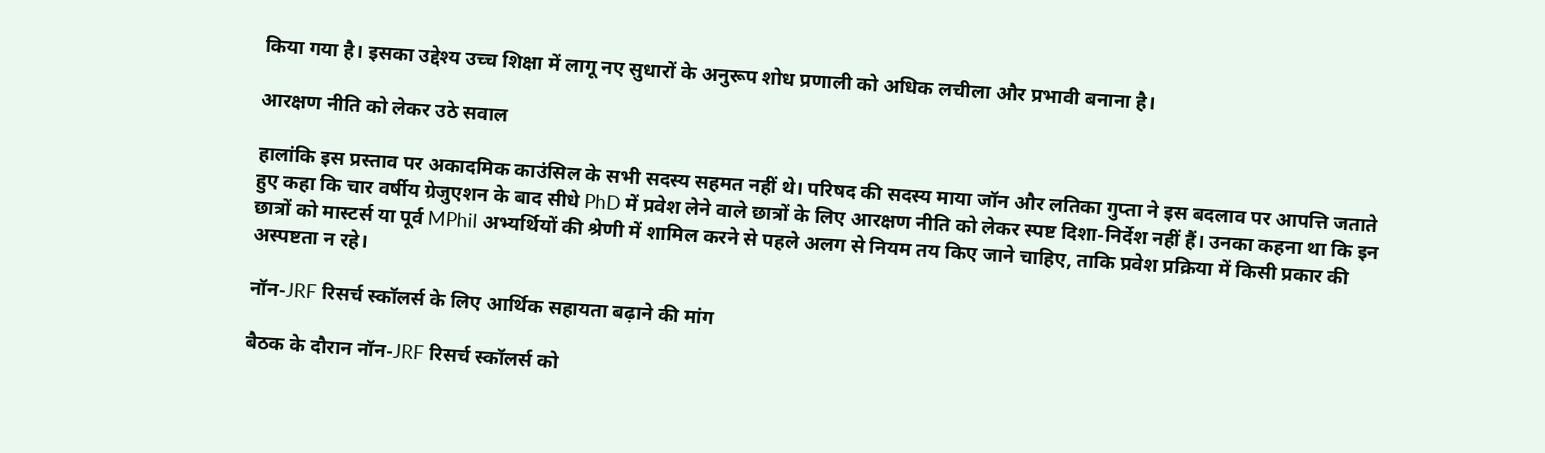किया गया है। इसका उद्देश्य उच्च शिक्षा में लागू नए सुधारों के अनुरूप शोध प्रणाली को अधिक लचीला और प्रभावी बनाना है।

आरक्षण नीति को लेकर उठे सवाल

हालांकि इस प्रस्ताव पर अकादमिक काउंसिल के सभी सदस्य सहमत नहीं थे। परिषद की सदस्य माया जॉन और लतिका गुप्ता ने इस बदलाव पर आपत्ति जताते हुए कहा कि चार वर्षीय ग्रेजुएशन के बाद सीधे PhD में प्रवेश लेने वाले छात्रों के लिए आरक्षण नीति को लेकर स्पष्ट दिशा-निर्देश नहीं हैं। उनका कहना था कि इन छात्रों को मास्टर्स या पूर्व MPhil अभ्यर्थियों की श्रेणी में शामिल करने से पहले अलग से नियम तय किए जाने चाहिए, ताकि प्रवेश प्रक्रिया में किसी प्रकार की अस्पष्टता न रहे।

नॉन-JRF रिसर्च स्कॉलर्स के लिए आर्थिक सहायता बढ़ाने की मांग

बैठक के दौरान नॉन-JRF रिसर्च स्कॉलर्स को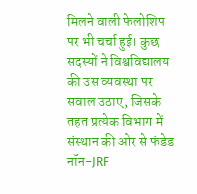मिलने वाली फेलोशिप पर भी चर्चा हुई। कुछ सदस्यों ने विश्वविद्यालय की उस व्यवस्था पर सवाल उठाए, जिसके तहत प्रत्येक विभाग में संस्थान की ओर से फंडेड नॉन-JRF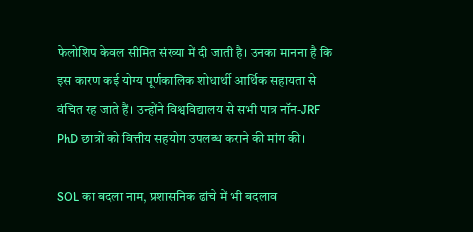फेलोशिप केवल सीमित संख्या में दी जाती है। उनका मानना है कि इस कारण कई योग्य पूर्णकालिक शोधार्थी आर्थिक सहायता से वंचित रह जाते हैं। उन्होंने विश्वविद्यालय से सभी पात्र नॉन-JRF PhD छात्रों को वित्तीय सहयोग उपलब्ध कराने की मांग की।

SOL का बदला नाम, प्रशासनिक ढांचे में भी बदलाव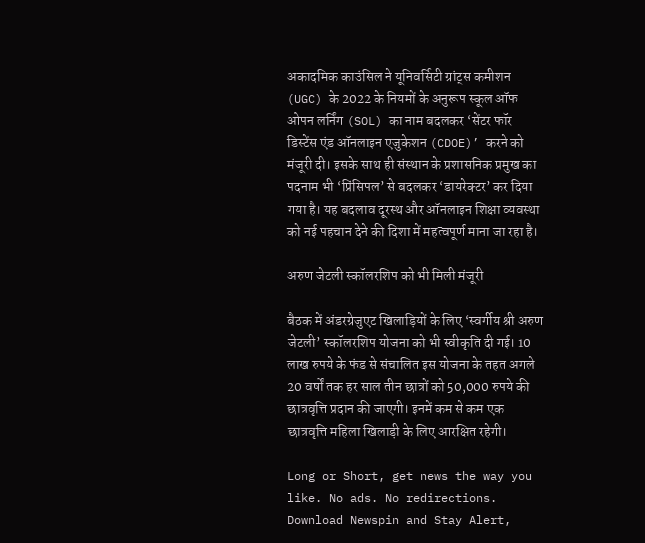अकादमिक काउंसिल ने यूनिवर्सिटी ग्रांट्स कमीशन (UGC) के 2022 के नियमों के अनुरूप स्कूल ऑफ ओपन लर्निंग (SOL) का नाम बदलकर ‘सेंटर फॉर डिस्टेंस एंड ऑनलाइन एजुकेशन (CDOE)’ करने को मंजूरी दी। इसके साथ ही संस्थान के प्रशासनिक प्रमुख का पदनाम भी ‘प्रिंसिपल’ से बदलकर ‘डायरेक्टर’ कर दिया गया है। यह बदलाव दूरस्थ और ऑनलाइन शिक्षा व्यवस्था को नई पहचान देने की दिशा में महत्वपूर्ण माना जा रहा है।

अरुण जेटली स्कॉलरशिप को भी मिली मंजूरी

बैठक में अंडरग्रेजुएट खिलाड़ियों के लिए ‘स्वर्गीय श्री अरुण जेटली’ स्कॉलरशिप योजना को भी स्वीकृति दी गई। 10 लाख रुपये के फंड से संचालित इस योजना के तहत अगले 20 वर्षों तक हर साल तीन छात्रों को 50,000 रुपये की छात्रवृत्ति प्रदान की जाएगी। इनमें कम से कम एक छात्रवृत्ति महिला खिलाड़ी के लिए आरक्षित रहेगी।

Long or Short, get news the way you like. No ads. No redirections. Download Newspin and Stay Alert,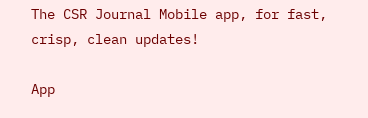The CSR Journal Mobile app, for fast, crisp, clean updates!

App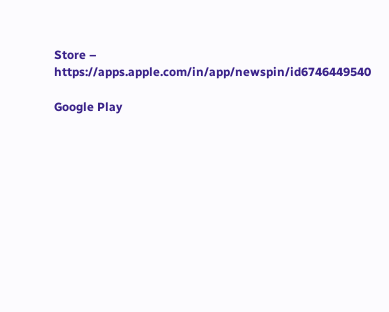Store –  https://apps.apple.com/in/app/newspin/id6746449540

Google Play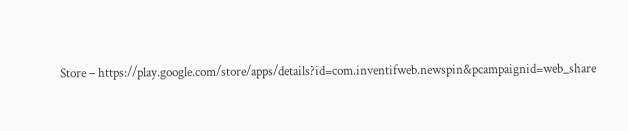Store – https://play.google.com/store/apps/details?id=com.inventifweb.newspin&pcampaignid=web_share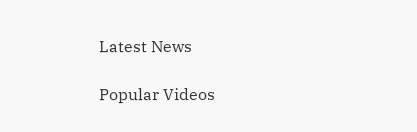Latest News

Popular Videos